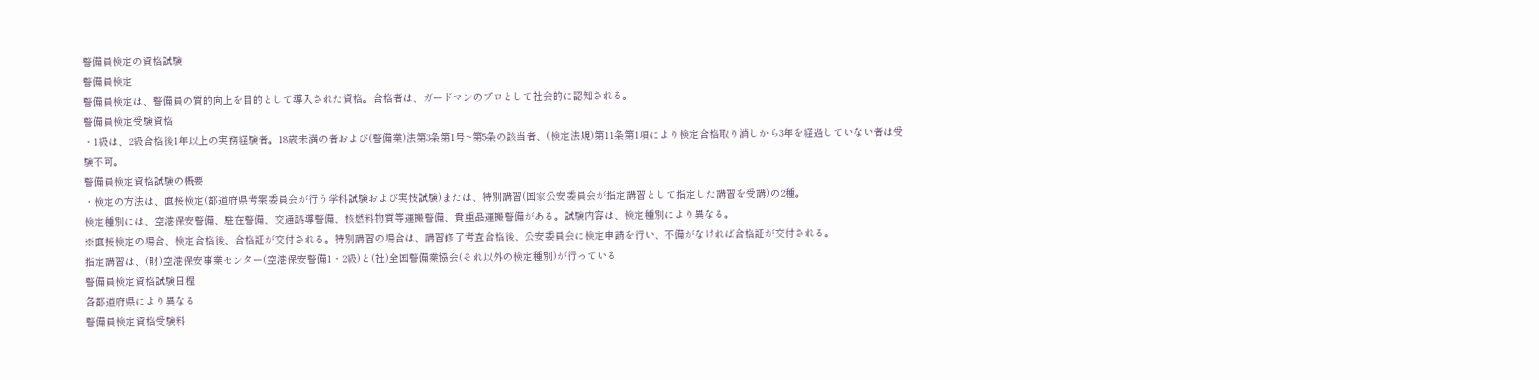警備員検定の資格試験
警備員検定
警備員検定は、警備員の質的向上を目的として導入された資格。合格者は、ガードマンのプロとして社会的に認知される。
警備員検定受験資格
・1級は、2級合格後1年以上の実務経験者。18歳未満の者および(警備業)法第3条第1号~第5条の該当者、(検定法規)第11条第1項により検定合格取り消しから3年を経過していない者は受験不可。
警備員検定資格試験の概要
・検定の方法は、直接検定(都道府県考案委員会が行う学科試験および実技試験)または、特別講習(国家公安委員会が指定講習として指定した講習を受講)の2種。
検定種別には、空港保安警備、駐在警備、交通誘導警備、核燃料物質等運搬警備、貴重品運搬警備がある。試験内容は、検定種別により異なる。
※直接検定の場合、検定合格後、合格証が交付される。特別講習の場合は、講習修了考査合格後、公安委員会に検定申請を行い、不備がなければ合格証が交付される。
指定講習は、(財)空港保安事業センター(空港保安警備1・2級)と(社)全国警備業協会(それ以外の検定種別)が行っている
警備員検定資格試験日程
各都道府県により異なる
警備員検定資格受験料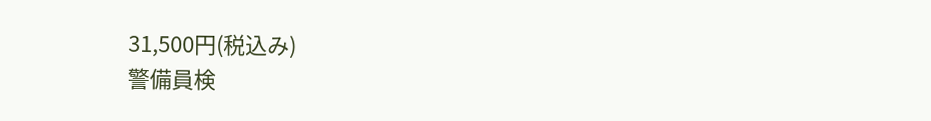31,500円(税込み)
警備員検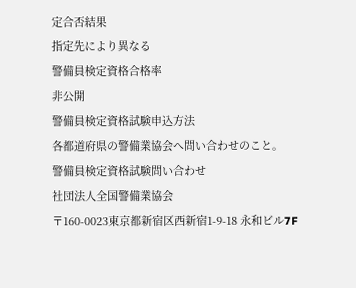定合否結果
指定先により異なる
警備員検定資格合格率
非公開
警備員検定資格試験申込方法
各都道府県の警備業協会へ問い合わせのこと。
警備員検定資格試験問い合わせ
社団法人全国警備業協会
〒160-0023東京都新宿区西新宿1-9-18 永和ビル7F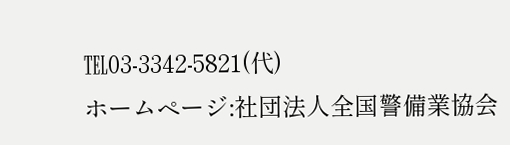℡03-3342-5821(代)
ホームページ:社団法人全国警備業協会